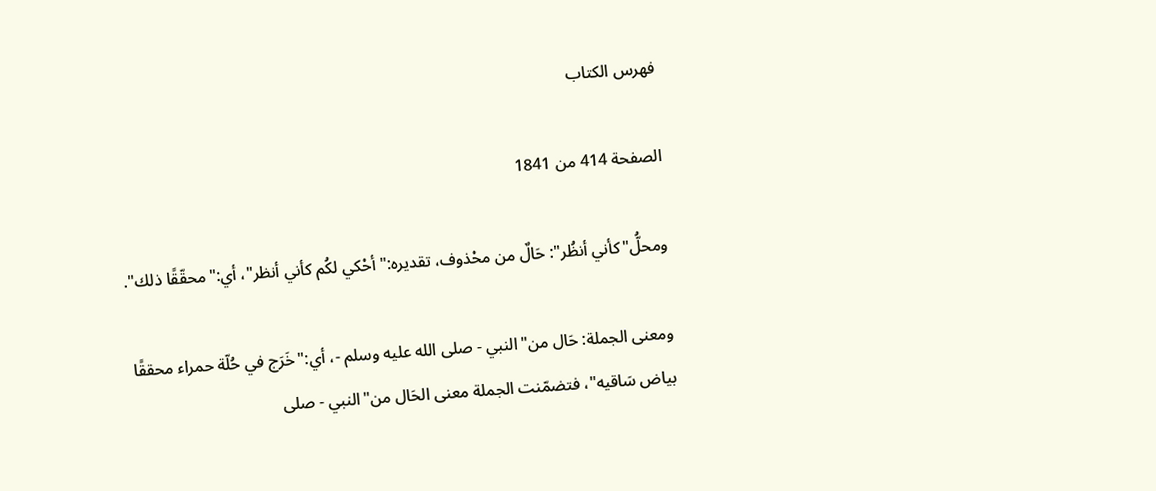فهرس الكتاب

الصفحة 414 من 1841

ومحلُّ"كأني أنظُر": حَالٌ من محْذوف، تقديره:"أحْكي لكُم كأني أنظر"، أي:"محقّقًا ذلك".

ومعنى الجملة: حَال من"النبي - صلى الله عليه وسلم -، أي:"خَرَج في حُلّة حمراء محققًا بياض سَاقيه"، فتضمّنت الجملة معنى الحَال من"النبي - صلى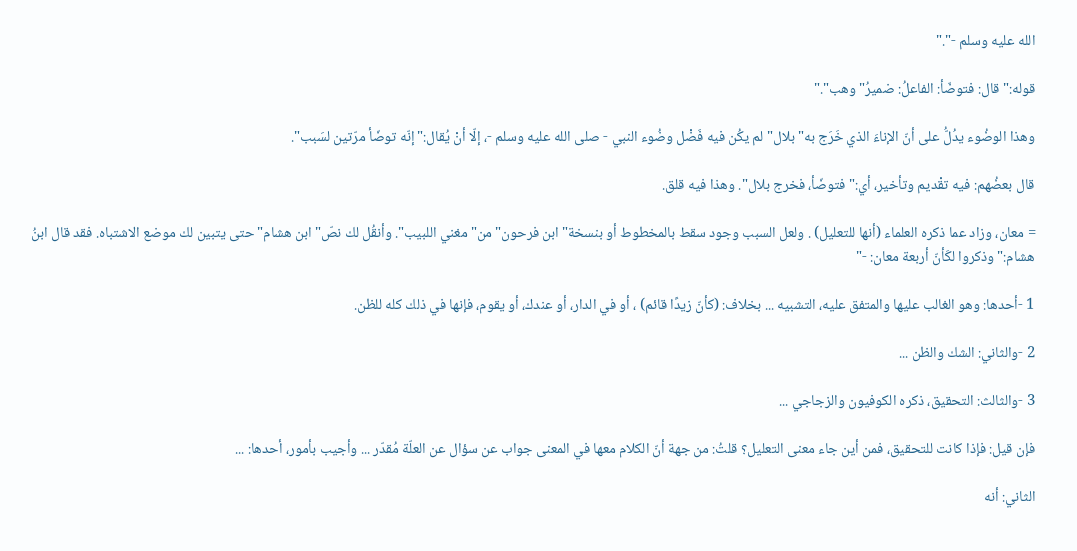الله عليه وسلم -"."

قوله:"قال: فتوضّأ: الفاعلُ: ضميرُ"وهب"."

وهذا الوضُوء يدُلُّ على أنّ الإناءَ الذي خَرَج به"بلال"لم يكُن فيه فَضْل وضُوء النبي - صلى الله عليه وسلم -، إلّا أنْ يُقال:"إنّه توضّأ مرّتين لسَبب".

قال بعضُهم: فيه تقْديم وتأخير، أي:"فتوضّأ، فخرج بلال". وهذا فيه قلق.

= معان، وزاد عما ذكره العلماء (أنها للتعليل) . ولعل السبب وجود سقط بالمخطوط أو بنسخة"ابن فرحون"من"مغني اللبيب". وأنقُل لك نصّ"ابن هشام"حتى يتبين لك موضع الاشتباه. فقد قال ابنُ هشام:"وذكروا لكَأنّ أربعة معان: -"

1 -أحدها: وهو الغالب عليها والمتفق عليه، التشبيه ... بخلاف: (كأنّ زيدًا قائم) ، أو في الدار، أو عندك، أو يقوم، فإنها في ذلك كله للظن.

2 -والثاني: الشك والظن ...

3 -والثالث: التحقيق، ذكره الكوفيون والزجاجي ...

فإن قيل: فإذا كانت للتحقيق، فمن أين جاء معنى التعليل؟ قلتُ: من جهة أنّ الكلام معها في المعنى جواب عن سؤال عن العلّة مُقدّر ... وأجيب بأمور، أحدها: ...

الثاني: أنه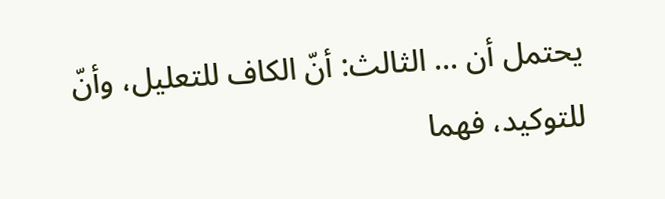يحتمل أن ... الثالث: أنّ الكاف للتعليل، وأنّ للتوكيد، فهما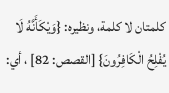كلمتان لا كلمة، ونظيره: {وَيْكَأَنَّهُ لَا يُفْلِحُ الْكَافِرُونَ} [القصص: 82] ، أي: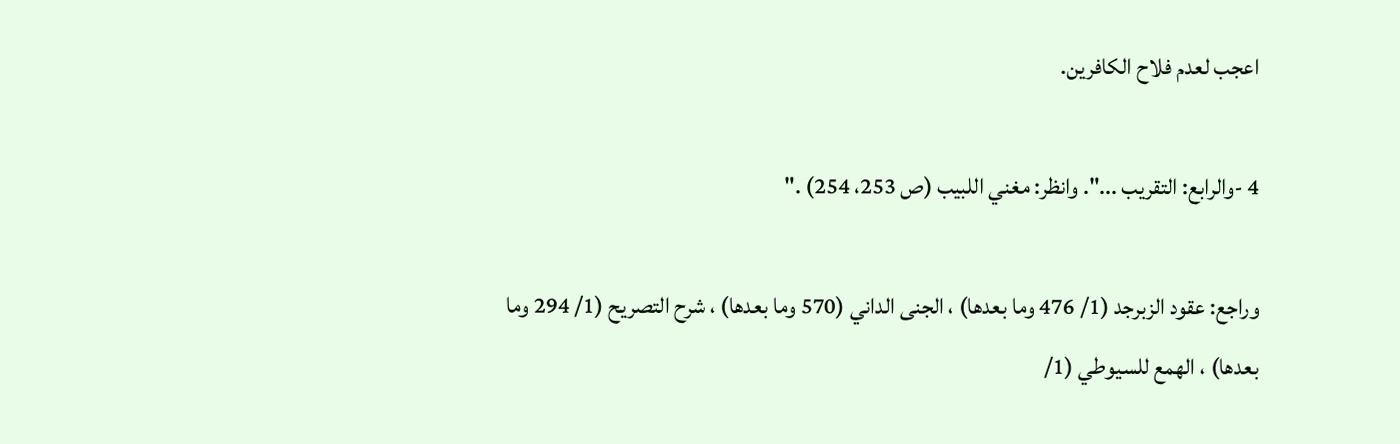اعجب لعدم فلاح الكافرين.

4 -والرابع: التقريب ...". وانظر: مغني اللبيب (ص 253، 254) ."

وراجع: عقود الزبرجد (1/ 476 وما بعدها) ، الجنى الداني (570 وما بعدها) ، شرح التصريح (1/ 294 وما بعدها) ، الهمع للسيوطي (1/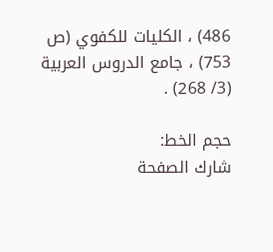486) ، الكليات للكفوي (ص 753) ، جامع الدروس العربية (3/ 268) .

حجم الخط:
شارك الصفحة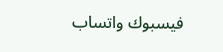فيسبوك واتساب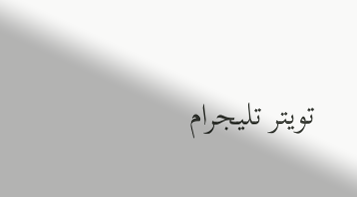تويتر تليجرام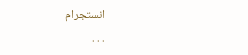انستجرام
. . .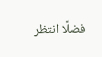فضلًا انتظر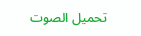تحميل الصوت